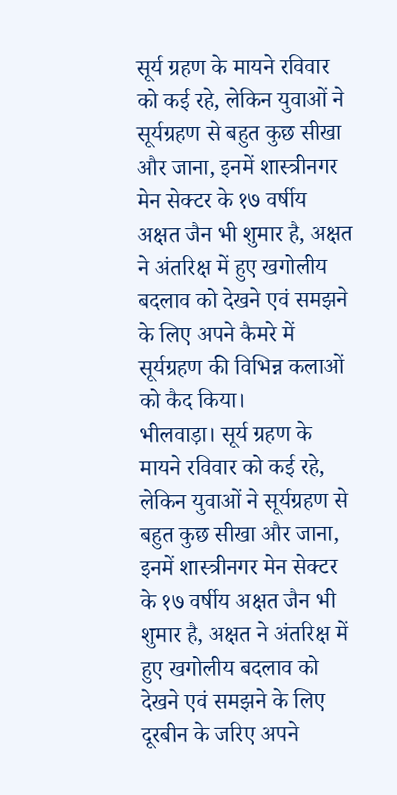सूर्य ग्रहण के मायने रविवार को कई रहे, लेकिन युवाओं ने सूर्यग्रहण से बहुत कुछ सीखा और जाना, इनमें शास्त्रीनगर मेन सेक्टर के १७ वर्षीय अक्षत जैन भी शुमार है, अक्षत ने अंतरिक्ष में हुए खगोलीय बदलाव को देखने एवं समझने के लिए अपने कैमरे में सूर्यग्रहण की विभिन्न कलाओं को कैद किया।
भीलवाड़ा। सूर्य ग्रहण के मायने रविवार को कई रहे, लेकिन युवाओं ने सूर्यग्रहण से बहुत कुछ सीखा और जाना, इनमें शास्त्रीनगर मेन सेक्टर के १७ वर्षीय अक्षत जैन भी शुमार है, अक्षत ने अंतरिक्ष में हुए खगोलीय बदलाव को देखने एवं समझने के लिए दूरबीन के जरिए अपने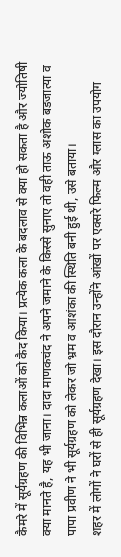कैमरे में सूर्यग्रहण की विभिन्न कलाओं को कैद किया। प्रत्येक कला के बदलाव से क्या हो सकता है और ज्योतिषी क्या मानते है, यह भी जाना। दादा माणकचंद ने अपने जमाने के किस्से सुनाए तो वही ताऊ अशोक बडजात्या व पापा प्रवीण ने भी सूर्यग्रहण को लेकर जो भ्रम व आशंका की स्थिति बनी हुई थी, उसे बताया।
शहर में लोगों ने घरों से ही सूर्यग्रहण देखा। इस दौरान उन्होंने आंखों पर एक्सरे फिल्म और ग्लास का उपयोग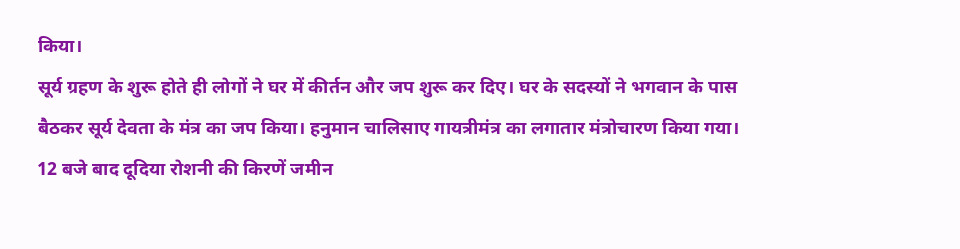किया।
सूर्य ग्रहण के शुरू होते ही लोगों ने घर में कीर्तन और जप शुरू कर दिए। घर के सदस्यों ने भगवान के पास बैठकर सूर्य देवता के मंत्र का जप किया। हनुमान चालिसाए गायत्रीमंत्र का लगातार मंत्रोचारण किया गया। 12 बजे बाद दूदिया रोशनी की किरणें जमीन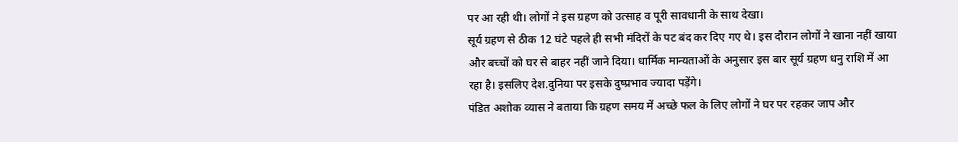पर आ रही थी। लोगों ने इस ग्रहण को उत्साह व पूरी सावधानी के साथ देखा।
सूर्य ग्रहण से ठीक 12 घंटे पहले ही सभी मंदिरों के पट बंद कर दिए गए थे। इस दौरान लोगों ने खाना नहीं खाया और बच्चों को घर से बाहर नहीं जाने दिया। धार्मिक मान्यताओं के अनुसार इस बार सूर्य ग्रहण धनु राशि में आ रहा है। इसलिए देश.दुनिया पर इसके दुष्प्रभाव ज्यादा पड़ेंगे।
पंडित अशोक व्यास ने बताया कि ग्रहण समय में अच्छे फल के लिए लोगों ने घर पर रहकर जाप और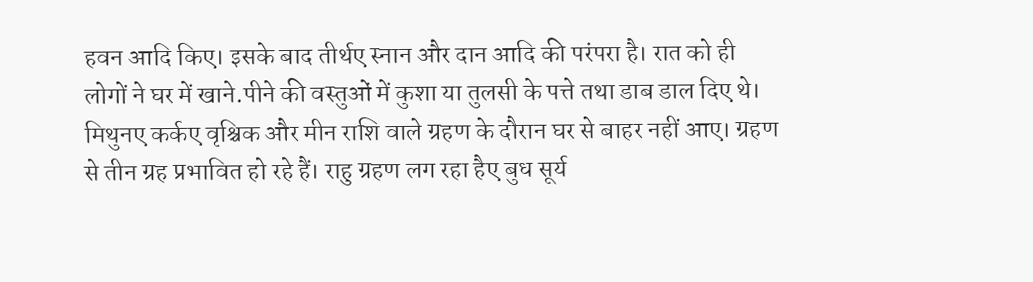हवन आदि किए। इसके बाद तीर्थए स्नान और दान आदि की परंपरा है। रात को ही लोगों ने घर में खाने.पीने की वस्तुओं में कुशा या तुलसी के पत्ते तथा डाब डाल दिए थे। मिथुनए कर्कए वृश्चिक और मीन राशि वाले ग्रहण के दौरान घर से बाहर नहीं आए। ग्रहण से तीन ग्रह प्रभावित हो रहे हैं। राहु ग्रहण लग रहा हैए बुध सूर्य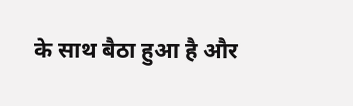के साथ बैठा हुआ है और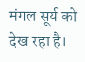मंगल सूर्य को देख रहा है।